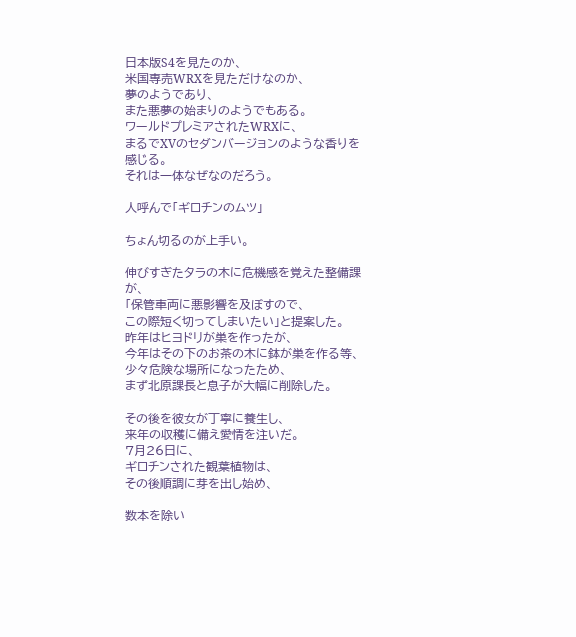日本版S4を見たのか、
米国専売WRXを見ただけなのか、
夢のようであり、
また悪夢の始まりのようでもある。
ワールドプレミアされたWRXに、
まるでXVのセダンバージョンのような香りを感じる。
それは一体なぜなのだろう。

人呼んで「ギロチンのムツ」

ちょん切るのが上手い。

伸びすぎたタラの木に危機感を覚えた整備課が、
「保管車両に悪影響を及ぼすので、
この際短く切ってしまいたい」と提案した。
昨年はヒヨドリが巣を作ったが、
今年はその下のお茶の木に鉢が巣を作る等、
少々危険な場所になったため、
まず北原課長と息子が大幅に削除した。

その後を彼女が丁寧に養生し、
来年の収穫に備え愛情を注いだ。
7月26日に、
ギロチンされた観葉植物は、
その後順調に芽を出し始め、

数本を除い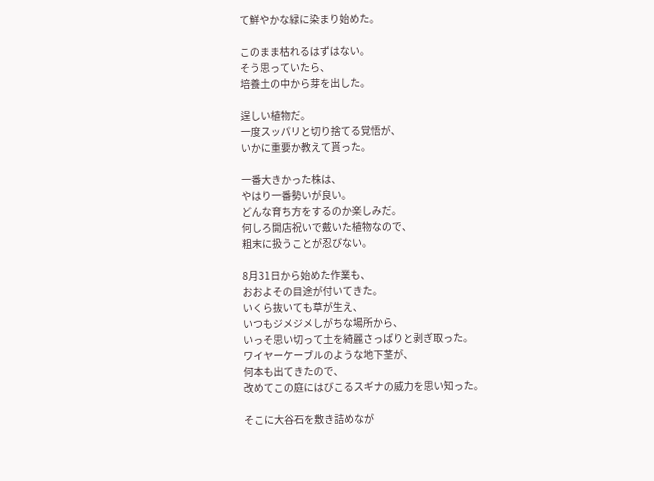て鮮やかな緑に染まり始めた。

このまま枯れるはずはない。
そう思っていたら、
培養土の中から芽を出した。

逞しい植物だ。
一度スッパリと切り捨てる覚悟が、
いかに重要か教えて貰った。

一番大きかった株は、
やはり一番勢いが良い。
どんな育ち方をするのか楽しみだ。
何しろ開店祝いで戴いた植物なので、
粗末に扱うことが忍びない。

8月31日から始めた作業も、
おおよその目途が付いてきた。
いくら抜いても草が生え、
いつもジメジメしがちな場所から、
いっそ思い切って土を綺麗さっぱりと剥ぎ取った。
ワイヤーケーブルのような地下茎が、
何本も出てきたので、
改めてこの庭にはびこるスギナの威力を思い知った。

そこに大谷石を敷き詰めなが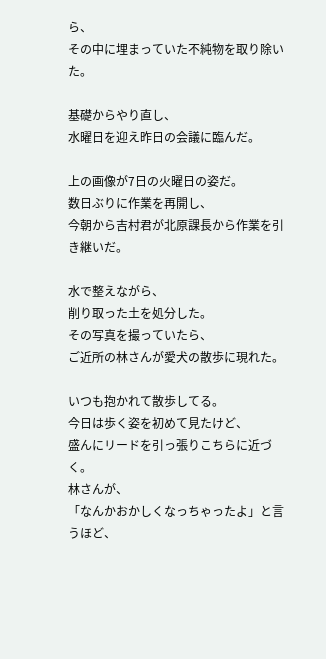ら、
その中に埋まっていた不純物を取り除いた。

基礎からやり直し、
水曜日を迎え昨日の会議に臨んだ。

上の画像が7日の火曜日の姿だ。
数日ぶりに作業を再開し、
今朝から吉村君が北原課長から作業を引き継いだ。

水で整えながら、
削り取った土を処分した。
その写真を撮っていたら、
ご近所の林さんが愛犬の散歩に現れた。

いつも抱かれて散歩してる。
今日は歩く姿を初めて見たけど、
盛んにリードを引っ張りこちらに近づく。
林さんが、
「なんかおかしくなっちゃったよ」と言うほど、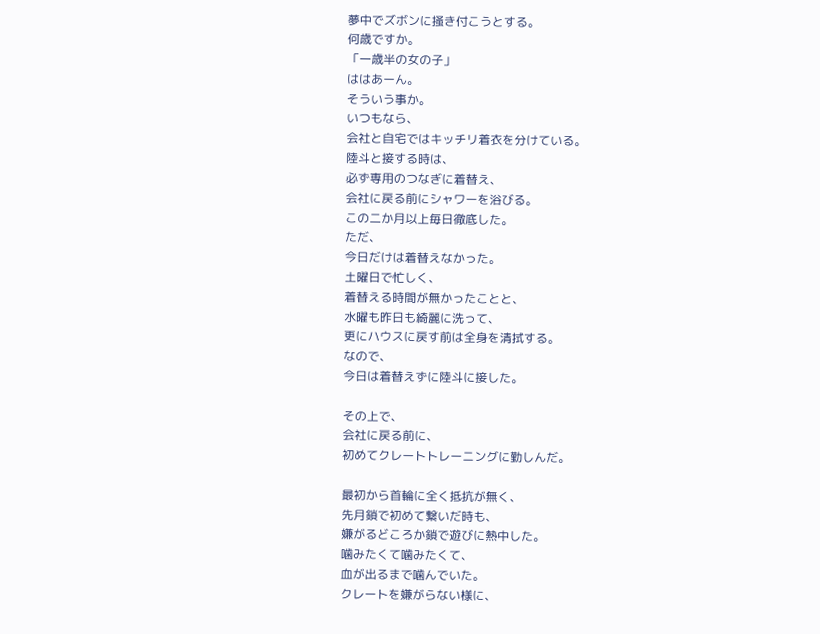夢中でズボンに掻き付こうとする。
何歳ですか。
「一歳半の女の子」
ははあーん。
そういう事か。
いつもなら、
会社と自宅ではキッチリ着衣を分けている。
陸斗と接する時は、
必ず専用のつなぎに着替え、
会社に戻る前にシャワーを浴びる。
この二か月以上毎日徹底した。
ただ、
今日だけは着替えなかった。
土曜日で忙しく、
着替える時間が無かったことと、
水曜も昨日も綺麗に洗って、
更にハウスに戻す前は全身を清拭する。
なので、
今日は着替えずに陸斗に接した。

その上で、
会社に戻る前に、
初めてクレートトレーニングに勤しんだ。

最初から首輪に全く抵抗が無く、
先月鎖で初めて繋いだ時も、
嫌がるどころか鎖で遊びに熱中した。
噛みたくて噛みたくて、
血が出るまで噛んでいた。
クレートを嫌がらない様に、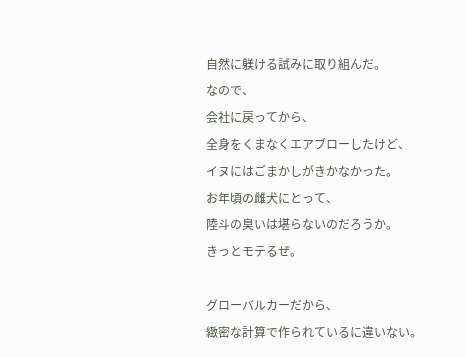自然に躾ける試みに取り組んだ。
なので、
会社に戻ってから、
全身をくまなくエアブローしたけど、
イヌにはごまかしがきかなかった。
お年頃の雌犬にとって、
陸斗の臭いは堪らないのだろうか。
きっとモテるぜ。

グローバルカーだから、
緻密な計算で作られているに違いない。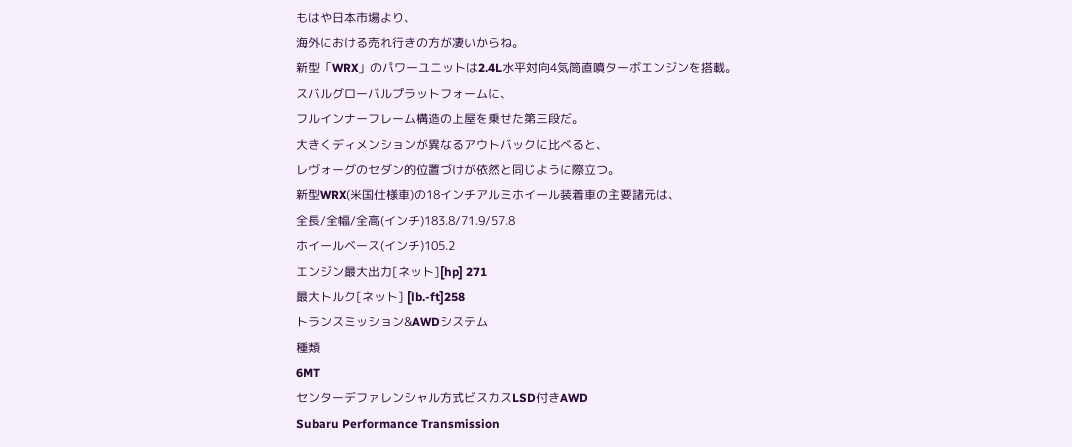もはや日本市場より、
海外における売れ行きの方が凄いからね。
新型「WRX」のパワーユニットは2.4L水平対向4気筒直噴ターボエンジンを搭載。
スバルグローバルプラットフォームに、
フルインナーフレーム構造の上屋を乗せた第三段だ。
大きくディメンションが異なるアウトバックに比べると、
レヴォーグのセダン的位置づけが依然と同じように際立つ。
新型WRX(米国仕様車)の18インチアルミホイール装着車の主要諸元は、
全長/全幅/全高(インチ)183.8/71.9/57.8
ホイールベース(インチ)105.2
エンジン最大出力[ネット][hp] 271
最大トルク[ネット] [lb.-ft]258
トランスミッション&AWDシステム
種類
6MT
センターデファレンシャル方式ビスカスLSD付きAWD
Subaru Performance Transmission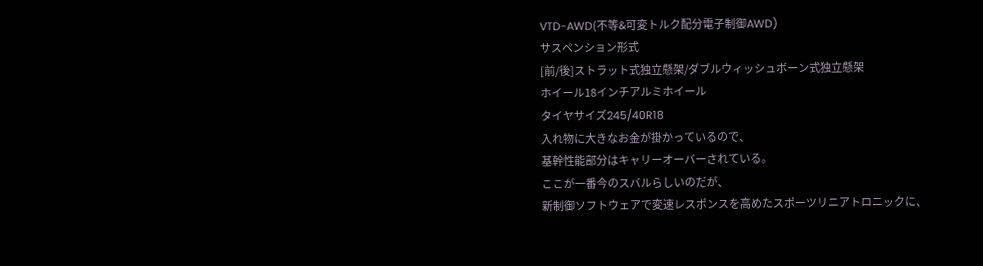VTD-AWD(不等&可変トルク配分電子制御AWD)
サスペンション形式
[前/後]ストラット式独立懸架/ダブルウィッシュボーン式独立懸架
ホイール18インチアルミホイール
タイヤサイズ245/40R18
入れ物に大きなお金が掛かっているので、
基幹性能部分はキャリーオーバーされている。
ここが一番今のスバルらしいのだが、
新制御ソフトウェアで変速レスポンスを高めたスポーツリニアトロニックに、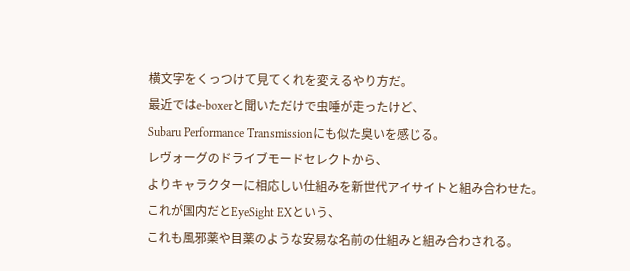横文字をくっつけて見てくれを変えるやり方だ。
最近ではe-boxerと聞いただけで虫唾が走ったけど、
Subaru Performance Transmissionにも似た臭いを感じる。
レヴォーグのドライブモードセレクトから、
よりキャラクターに相応しい仕組みを新世代アイサイトと組み合わせた。
これが国内だとEyeSight EXという、
これも風邪薬や目薬のような安易な名前の仕組みと組み合わされる。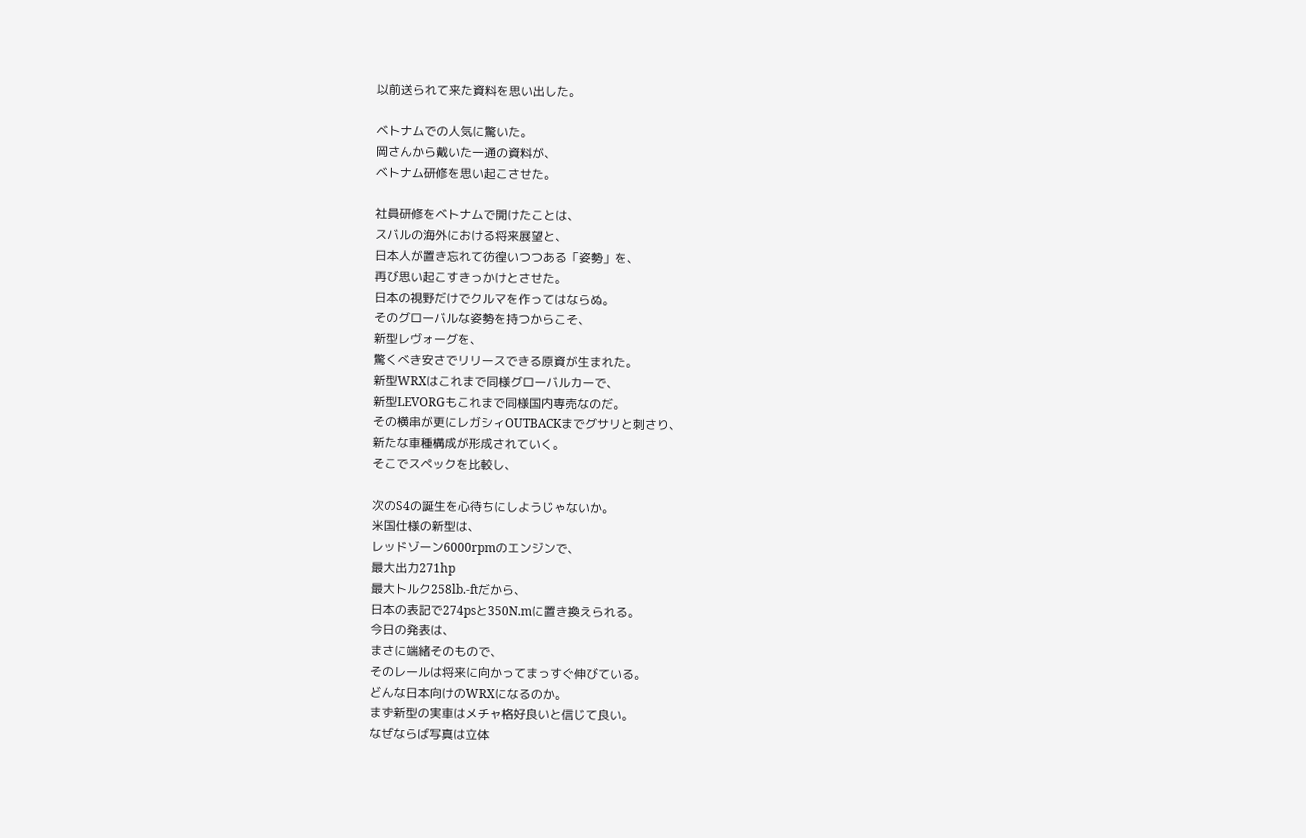以前送られて来た資料を思い出した。

ベトナムでの人気に驚いた。
岡さんから戴いた一通の資料が、
ベトナム研修を思い起こさせた。

社員研修をベトナムで開けたことは、
スバルの海外における将来展望と、
日本人が置き忘れて彷徨いつつある「姿勢」を、
再び思い起こすきっかけとさせた。
日本の視野だけでクルマを作ってはならぬ。
そのグローバルな姿勢を持つからこそ、
新型レヴォーグを、
驚くべき安さでリリースできる原資が生まれた。
新型WRXはこれまで同様グローバルカーで、
新型LEVORGもこれまで同様国内専売なのだ。
その横串が更にレガシィOUTBACKまでグサリと刺さり、
新たな車種構成が形成されていく。
そこでスペックを比較し、

次のS4の誕生を心待ちにしようじゃないか。
米国仕様の新型は、
レッドゾーン6000rpmのエンジンで、
最大出力271hp
最大トルク258lb.-ftだから、
日本の表記で274psと350N.mに置き換えられる。
今日の発表は、
まさに端緒そのもので、
そのレールは将来に向かってまっすぐ伸びている。
どんな日本向けのWRXになるのか。
まず新型の実車はメチャ格好良いと信じて良い。
なぜならば写真は立体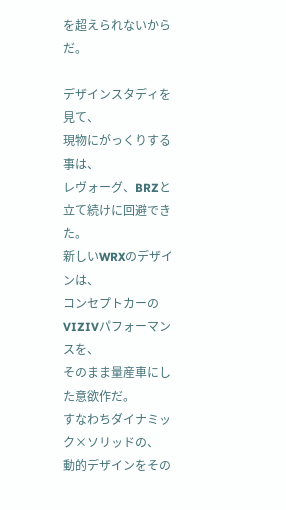を超えられないからだ。

デザインスタディを見て、
現物にがっくりする事は、
レヴォーグ、BRZと立て続けに回避できた。
新しいWRXのデザインは、
コンセプトカーのVIZIVパフォーマンスを、
そのまま量産車にした意欲作だ。
すなわちダイナミック×ソリッドの、
動的デザインをその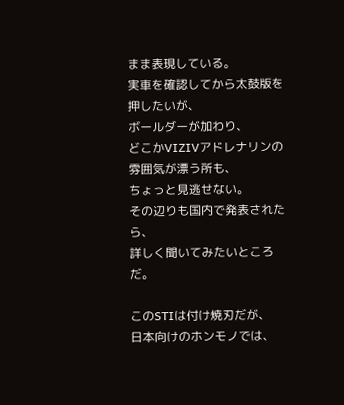まま表現している。
実車を確認してから太鼓版を押したいが、
ボールダーが加わり、
どこかVIZIVアドレナリンの雰囲気が漂う所も、
ちょっと見逃せない。
その辺りも国内で発表されたら、
詳しく聞いてみたいところだ。

このSTIは付け焼刃だが、
日本向けのホンモノでは、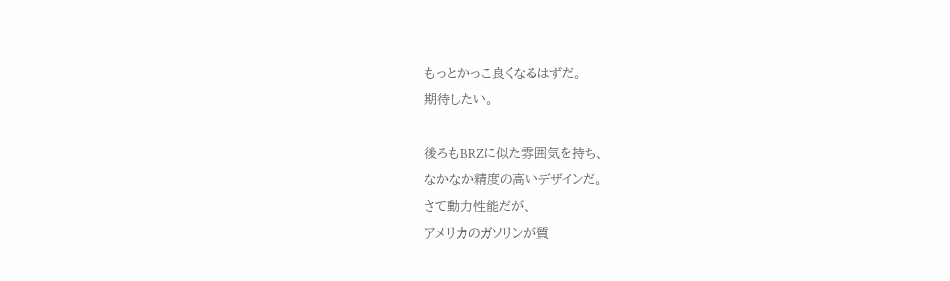もっとかっこ良くなるはずだ。
期待したい。

後ろもBRZに似た雰囲気を持ち、
なかなか精度の高いデザインだ。
さて動力性能だが、
アメリカのガソリンが質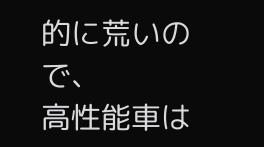的に荒いので、
高性能車は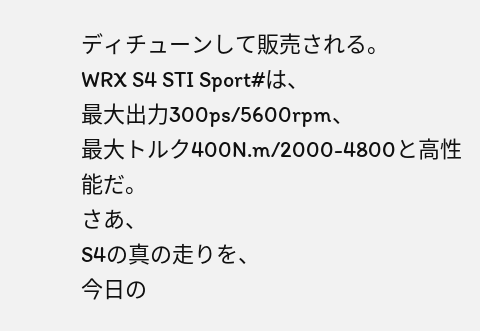ディチューンして販売される。
WRX S4 STI Sport#は、
最大出力300ps/5600rpm、
最大トルク400N.m/2000-4800と高性能だ。
さあ、
S4の真の走りを、
今日の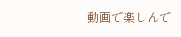動画で楽しんで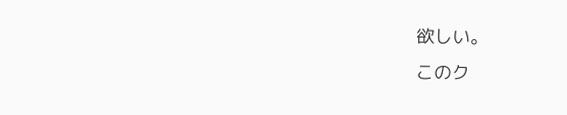欲しい。
このク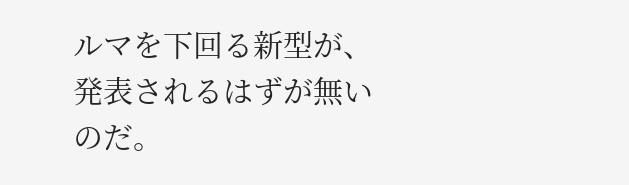ルマを下回る新型が、
発表されるはずが無いのだ。